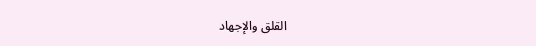القلق والإجهاد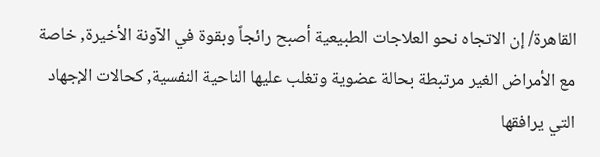القاهرة/ إن الاتجاه نحو العلاجات الطبيعية أصبح رائجاً وبقوة في الآونة الأخيرة, خاصة مع الأمراض الغير مرتبطة بحالة عضوية وتغلب عليها الناحية النفسية, كحالات الإجهاد التي يرافقها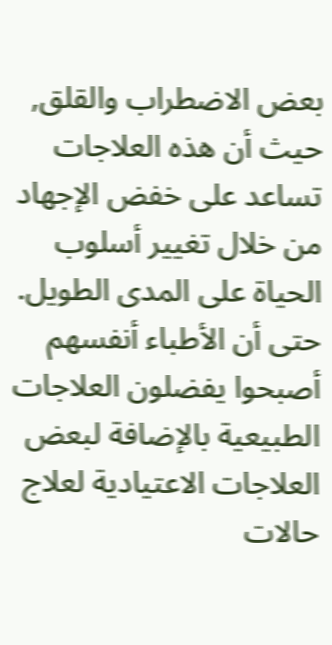بعض الاضطراب والقلق, حيث أن هذه العلاجات تساعد على خفض الإجهاد من خلال تغيير أسلوب الحياة على المدى الطويل.
حتى أن الأطباء أنفسهم أصبحوا يفضلون العلاجات الطبيعية بالإضافة لبعض العلاجات الاعتيادية لعلاج حالات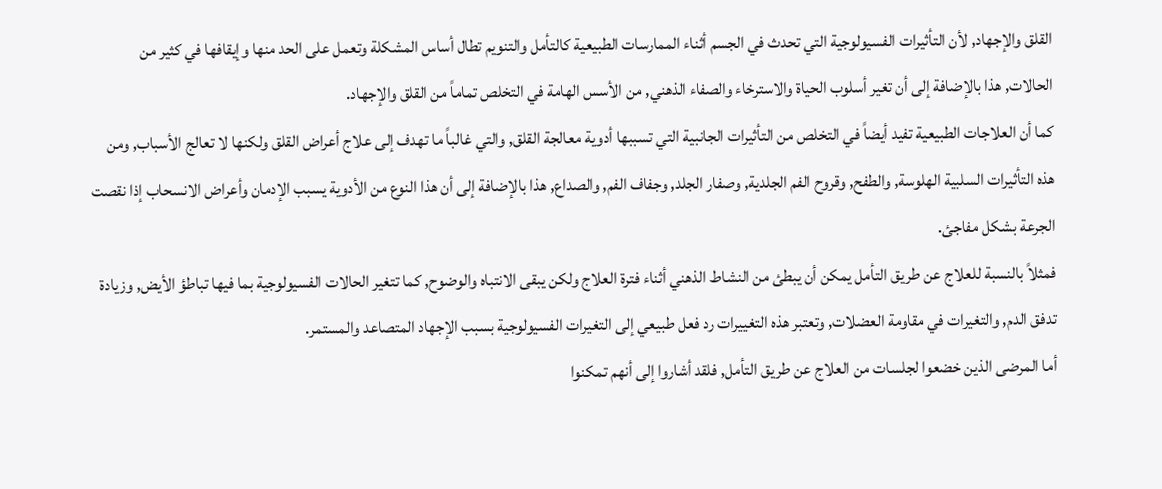القلق والإجهاد, لأن التأثيرات الفسيولوجية التي تحدث في الجسم أثناء الممارسات الطبيعية كالتأمل والتنويم تطال أساس المشكلة وتعمل على الحد منها وإيقافها في كثير من الحالات, هذا بالإضافة إلى أن تغير أسلوب الحياة والاسترخاء والصفاء الذهني, من الأسس الهامة في التخلص تماماً من القلق والإجهاد.
كما أن العلاجات الطبيعية تفيد أيضاً في التخلص من التأثيرات الجانبية التي تسببها أدوية معالجة القلق, والتي غالباً ما تهدف إلى علاج أعراض القلق ولكنها لا تعالج الأسباب, ومن هذه التأثيرات السلبية الهلوسة, والطفح, وقروح الفم الجلدية, وصفار الجلد, وجفاف الفم, والصداع, هذا بالإضافة إلى أن هذا النوع من الأدوية يسبب الإدمان وأعراض الانسحاب إذا نقصت الجرعة بشكل مفاجئ.
فمثلاً بالنسبة للعلاج عن طريق التأمل يمكن أن يبطئ من النشاط الذهني أثناء فترة العلاج ولكن يبقى الانتباه والوضوح, كما تتغير الحالات الفسيولوجية بما فيها تباطؤ الأيض, وزيادة تدفق الدم, والتغيرات في مقاومة العضلات, وتعتبر هذه التغييرات رد فعل طبيعي إلى التغيرات الفسيولوجية بسبب الإجهاد المتصاعد والمستمر.
أما المرضى الذين خضعوا لجلسات من العلاج عن طريق التأمل, فلقد أشاروا إلى أنهم تمكنوا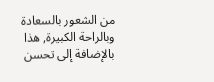من الشعور بالسعادة وبالراحة الكبيرة, هذا بالإضافة إلى تحسن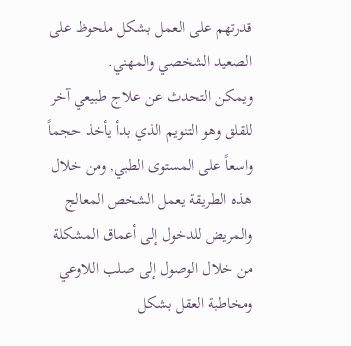قدرتهم على العمل بشكل ملحوظ على الصعيد الشخصي والمهني.
ويمكن التحدث عن علاج طبيعي آخر للقلق وهو التنويم الذي بدأ يأخذ حجماً واسعاً على المستوى الطبي, ومن خلال هذه الطريقة يعمل الشخص المعالج والمريض للدخول إلى أعماق المشكلة من خلال الوصول إلى صلب اللاوعي ومخاطبة العقل بشكل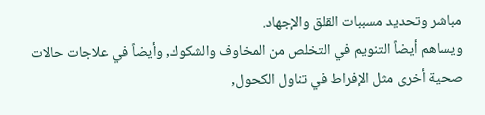مباشر وتحديد مسببات القلق والإجهاد.
ويساهم أيضاً التنويم في التخلص من المخاوف والشكوك, وأيضاً في علاجات حالات صحية أخرى مثل الإفراط في تناول الكحول,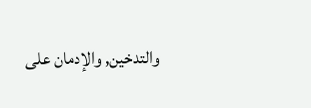والتدخين, والإدمان على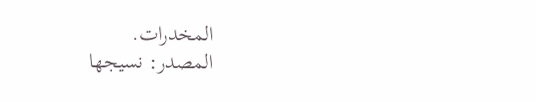المخدرات.
المصدر: نسيجها